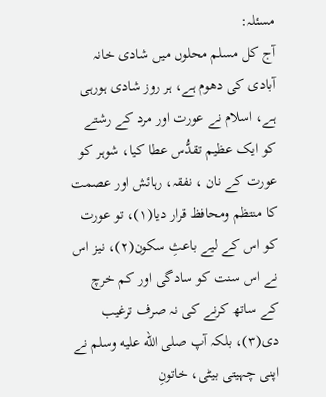مسئلہ:
آج کل مسلم محلوں میں شادی خانہ آبادی کی دھوم ہے، ہر روز شادی ہورہی ہے، اسلام نے عورت اور مرد کے رشتے کو ایک عظیم تقدُّس عطا کیا، شوہر کو عورت کے نان ، نفقہ، رہائش اور عصمت کا منتظم ومحافظ قرار دیا(۱)، تو عورت کو اس کے لیے باعثِ سکون(۲)، نیز اس نے اس سنت کو سادگی اور کم خرچ کے ساتھ کرنے کی نہ صرف ترغیب دی(۳)، بلکہ آپ صلى الله عليه وسلم نے اپنی چہیتی بیٹی، خاتونِ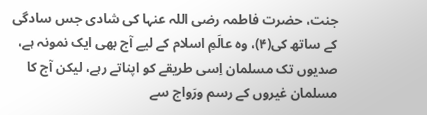جنت، حضرت فاطمہ رضی اللہ عنہا کی شادی جس سادگی کے ساتھ کی(۴)، وہ عالَمِ اسلام کے لیے آج بھی ایک نمونہ ہے، صدیوں تک مسلمان اِسی طریقے کو اپناتے رہے، لیکن آج کا مسلمان غیروں کے رسم ورَواج سے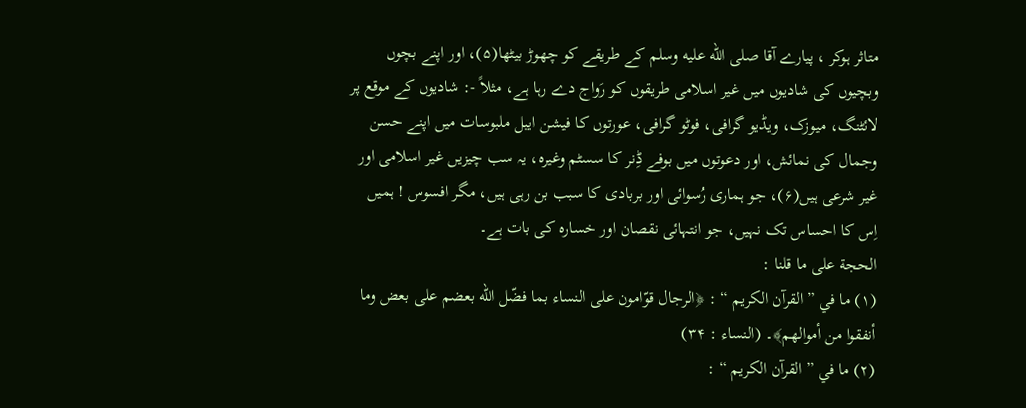متاثر ہوکر ، پیارے آقا صلى الله عليه وسلم کے طریقے کو چھوڑ بیٹھا(۵)، اور اپنے بچوں وبچیوں کی شادیوں میں غیر اسلامی طریقوں کو رَواج دے رہا ہے، مثلاً -: شادیوں کے موقع پر لائٹنگ، میوزک، ویڈیو گرافی، فوٹو گرافی، عورتوں کا فیشن ایبل ملبوسات میں اپنے حسن وجمال کی نمائش، اور دعوتوں میں بوفے ڈِنر کا سسٹم وغیرہ، یہ سب چیزیں غیر اسلامی اور غیر شرعی ہیں(۶)، جو ہماری رُسوائی اور بربادی کا سبب بن رہی ہیں، مگر افسوس ! ہمیں اِس کا احساس تک نہیں، جو انتہائی نقصان اور خسارہ کی بات ہے۔
الحجة علی ما قلنا :
(۱) ما في ” القرآن الکریم “ : ﴿الرجال قوّامون علی النساء بما فضّل الله بعضم علی بعض وما أنفقوا من أموالهم﴾۔ (النساء : ۳۴)
(۲) ما في ” القرآن الکریم “ :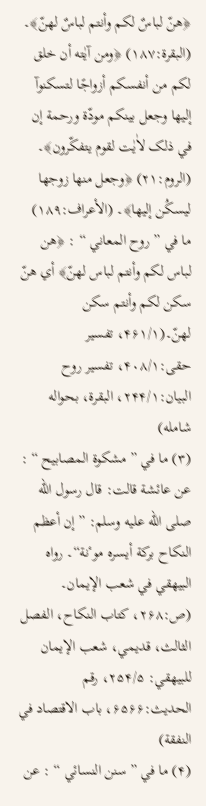﴿هنّ لباسٌ لکم وأنتم لباسٌ لهنّ﴾۔ (البقرة:۱۸۷) ﴿ومن آیٰته أن خلق لکم من أنفسکم أزواجًا لتسکنوآ إلیها وجعل بینکم مودّة ورحمة إن في ذلک لاٰیٰت لقوم یتفکّرون﴾۔ (الروم:۲۱) ﴿وجعل منها زوجها لیسکُن إلیها﴾۔ (الأعراف:۱۸۹)
ما في ” روح المعاني “ : ﴿هن لباس لکم وأنتم لباس لهنّ﴾ أي هنّ سکن لکم وأنتم سکن لهنّ۔(۴۶۱/۱، تفسیر حقی:۴۰۸/۱، تفسیر روح البیان:۲۴۴/۱، البقرة، بحواله شامله)
(۳) ما في ” مشکوة المصابیح “ : عن عائشة قالت: قال رسول الله صلى الله عليه وسلم: ” إن أعظم النکاح برکة أیسره موٴنة“۔ رواه البیهقي في شعب الإیمان۔
(ص:۲۶۸، کتاب النکاح، الفصل الثالث، قدیمي، شعب الإیمان للبیهقي: ۲۵۴/۵، رقم الحدیث:۶۵۶۶، باب الاقتصاد في النفقة)
(۴) ما في ” سنن النسائي “ : عن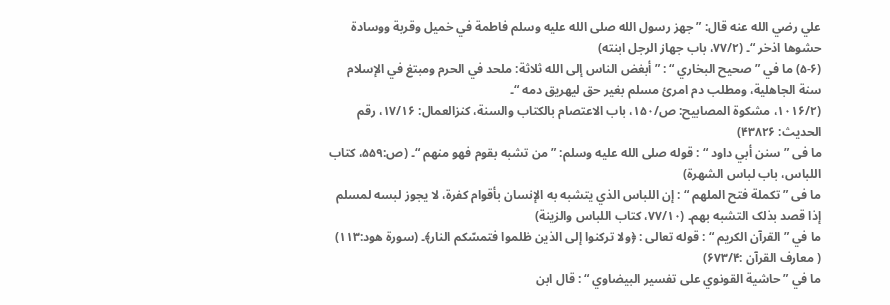علي رضي الله عنه قال: ” جهز رسول الله صلى الله عليه وسلم فاطمة في خمیل وقربة ووسادة حشوها اذخر “۔ (۷۷/۲، باب جهاز الرجل ابنته)
(۵-۶) ما في ” صحیح البخاري “ : ” أبغض الناس إلی الله ثلاثة: ملحد في الحرم ومبتغ في الإسلام سنة الجاهلیة، ومطلب دم امرئ مسلم بغیر حق لیهریق دمه “۔
(۱۰۱۶/۲، مشکوة المصابیح: ص/۱۵۰، باب الاعتصام بالکتاب والسنة، کنزالعمال: ۱۷/۱۶، رقم الحدیث: ۴۳۸۲۶)
ما فی ” سنن أبي داود “ : قوله صلى الله عليه وسلم: ” من تشبه بقوم فهو منهم “۔ (ص:۵۵۹، کتاب اللباس، باب لباس الشهرة)
ما فی ” تکملة فتح الملهم “ : إن اللباس الذي یتشبه به الإنسان بأقوام کفرة، لا یجوز لبسه لمسلم إذا قصد بذلک التشبه بهم۔ (۷۷/۱۰، کتاب اللباس والزینة)
ما في ” القرآن الکریم “ : قوله تعالی : ﴿ولا ترکنوا إلی الذین ظلموا فتمسّکم النار﴾۔ (سورة هود:۱۱۳)
( معارف القرآن :۶۷۳/۴)
ما في ” حاشیة القونوي علی تفسیر البیضاوي “ : قال ابن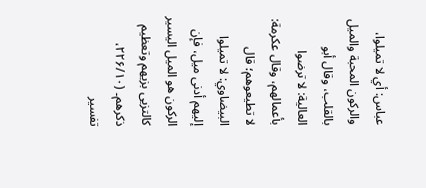عباس: أي لا تمیلوا، والرکون المحبة والمیل بالقلب، وقال أبو العالیة: لا ترضوا بأعمالهم، وقال عکرمة: لا تطیعوهم؛ قال البیضاوي: لا تمیلوا إلیهم أدنی میل، فإن الرکون هو المیل الیسیر کالتزیی بزیهم وتعظیم ذکرهم۔ (۲۲۶/۱۰، تفسیر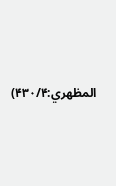المظهري:۴۳۰/۴)